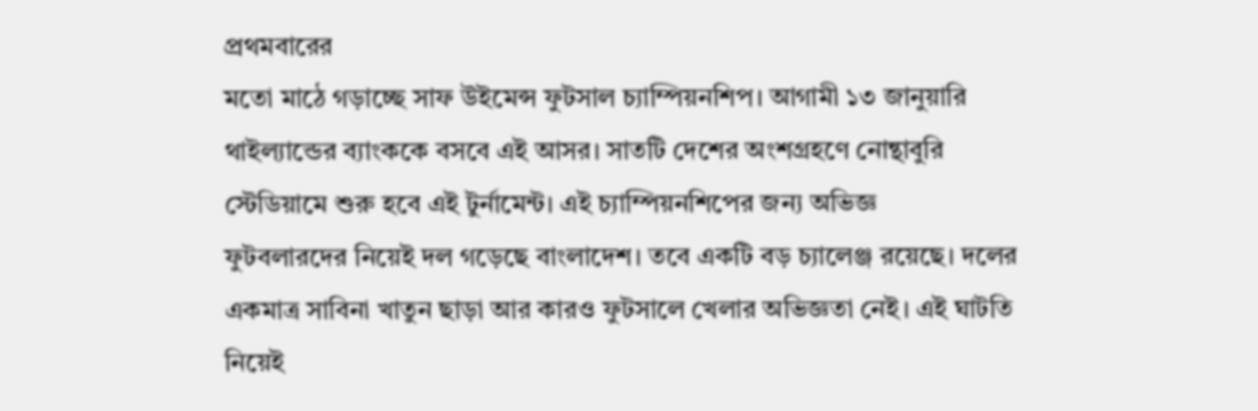প্রথমবারের
মতো মাঠে গড়াচ্ছে সাফ উইমেন্স ফুটসাল চ্যাম্পিয়নশিপ। আগামী ১৩ জানুয়ারি
থাইল্যান্ডের ব্যাংককে বসবে এই আসর। সাতটি দেশের অংশগ্রহণে নোন্থাবুরি
স্টেডিয়ামে শুরু হবে এই টুর্নামেন্ট। এই চ্যাম্পিয়নশিপের জন্য অভিজ্ঞ
ফুটবলারদের নিয়েই দল গড়েছে বাংলাদেশ। তবে একটি বড় চ্যালেঞ্জ রয়েছে। দলের
একমাত্র সাবিনা খাতুন ছাড়া আর কারও ফুটসালে খেলার অভিজ্ঞতা নেই। এই ঘাটতি
নিয়েই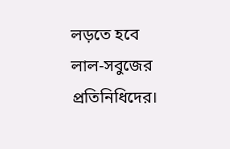লড়তে হবে লাল-সবুজের প্রতিনিধিদের।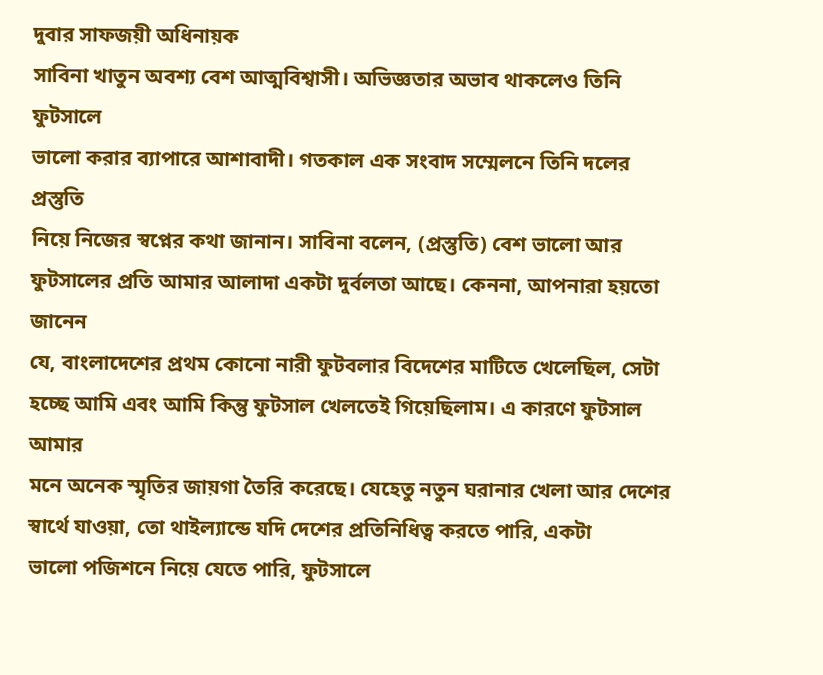দুবার সাফজয়ী অধিনায়ক
সাবিনা খাতুন অবশ্য বেশ আত্মবিশ্বাসী। অভিজ্ঞতার অভাব থাকলেও তিনি ফুটসালে
ভালো করার ব্যাপারে আশাবাদী। গতকাল এক সংবাদ সম্মেলনে তিনি দলের প্রস্তুতি
নিয়ে নিজের স্বপ্নের কথা জানান। সাবিনা বলেন, (প্রস্তুতি) বেশ ভালো আর
ফুটসালের প্রতি আমার আলাদা একটা দুর্বলতা আছে। কেননা, আপনারা হয়তো জানেন
যে, বাংলাদেশের প্রথম কোনো নারী ফুটবলার বিদেশের মাটিতে খেলেছিল, সেটা
হচ্ছে আমি এবং আমি কিন্তু ফুটসাল খেলতেই গিয়েছিলাম। এ কারণে ফুটসাল আমার
মনে অনেক স্মৃতির জায়গা তৈরি করেছে। যেহেতু নতুন ঘরানার খেলা আর দেশের
স্বার্থে যাওয়া, তো থাইল্যান্ডে যদি দেশের প্রতিনিধিত্ব করতে পারি, একটা
ভালো পজিশনে নিয়ে যেতে পারি, ফুটসালে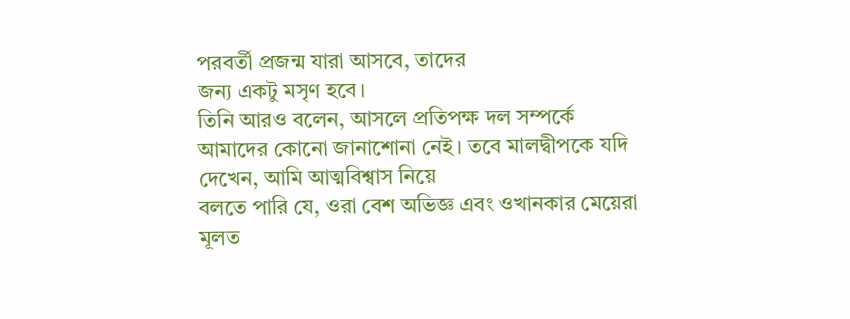পরবর্তী প্রজন্ম যারা আসবে, তাদের
জন্য একটু মসৃণ হবে।
তিনি আরও বলেন, আসলে প্রতিপক্ষ দল সম্পর্কে
আমাদের কোনো জানাশোনা নেই। তবে মালদ্বীপকে যদি দেখেন, আমি আত্মবিশ্বাস নিয়ে
বলতে পারি যে, ওরা বেশ অভিজ্ঞ এবং ওখানকার মেয়েরা মূলত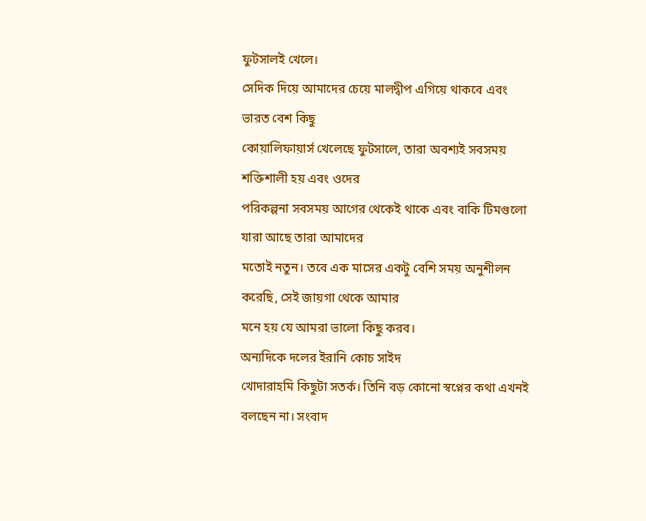ফুটসালই খেলে।
সেদিক দিয়ে আমাদের চেয়ে মালদ্বীপ এগিয়ে থাকবে এবং ভারত বেশ কিছু
কোয়ালিফায়ার্স খেলেছে ফুটসালে, তারা অবশ্যই সবসময় শক্তিশালী হয় এবং ওদের
পরিকল্পনা সবসময় আগের থেকেই থাকে এবং বাকি টিমগুলো যারা আছে তারা আমাদের
মতোই নতুন। তবে এক মাসের একটু বেশি সময় অনুশীলন করেছি, সেই জায়গা থেকে আমার
মনে হয় যে আমরা ভালো কিছু করব।
অন্যদিকে দলের ইরানি কোচ সাইদ
খোদারাহমি কিছুটা সতর্ক। তিনি বড় কোনো স্বপ্নের কথা এখনই বলছেন না। সংবাদ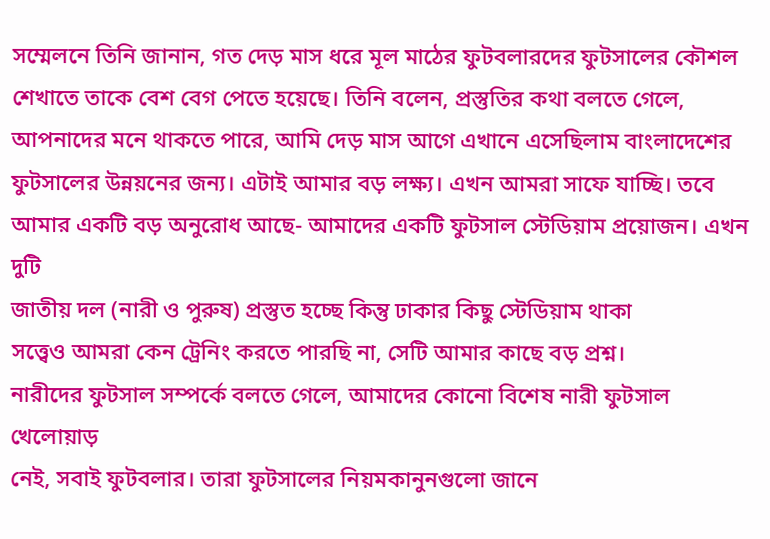সম্মেলনে তিনি জানান, গত দেড় মাস ধরে মূল মাঠের ফুটবলারদের ফুটসালের কৌশল
শেখাতে তাকে বেশ বেগ পেতে হয়েছে। তিনি বলেন, প্রস্তুতির কথা বলতে গেলে,
আপনাদের মনে থাকতে পারে, আমি দেড় মাস আগে এখানে এসেছিলাম বাংলাদেশের
ফুটসালের উন্নয়নের জন্য। এটাই আমার বড় লক্ষ্য। এখন আমরা সাফে যাচ্ছি। তবে
আমার একটি বড় অনুরোধ আছে- আমাদের একটি ফুটসাল স্টেডিয়াম প্রয়োজন। এখন দুটি
জাতীয় দল (নারী ও পুরুষ) প্রস্তুত হচ্ছে কিন্তু ঢাকার কিছু স্টেডিয়াম থাকা
সত্ত্বেও আমরা কেন ট্রেনিং করতে পারছি না, সেটি আমার কাছে বড় প্রশ্ন।
নারীদের ফুটসাল সম্পর্কে বলতে গেলে, আমাদের কোনো বিশেষ নারী ফুটসাল খেলোয়াড়
নেই, সবাই ফুটবলার। তারা ফুটসালের নিয়মকানুনগুলো জানে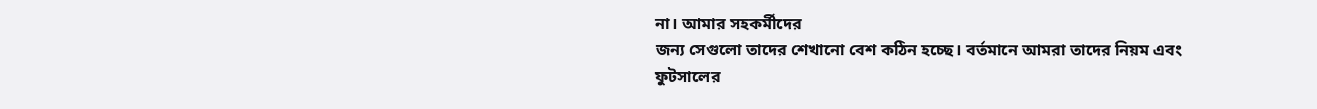না। আমার সহকর্মীদের
জন্য সেগুলো তাদের শেখানো বেশ কঠিন হচ্ছে। বর্তমানে আমরা তাদের নিয়ম এবং
ফুটসালের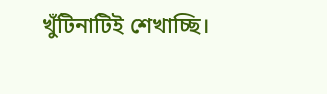খুঁটিনাটিই শেখাচ্ছি।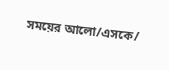সময়ের আলো/এসকে/